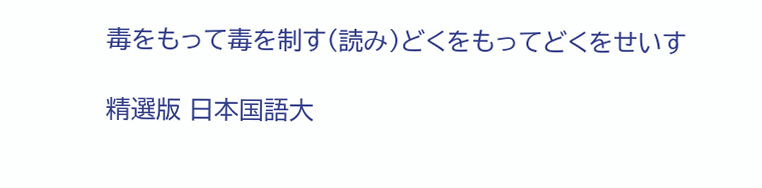毒をもって毒を制す(読み)どくをもってどくをせいす

精選版 日本国語大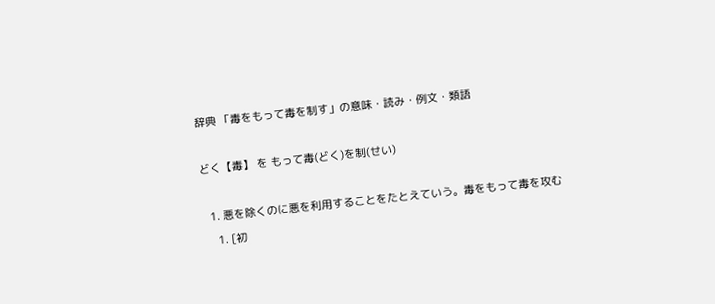辞典 「毒をもって毒を制す」の意味・読み・例文・類語

どく【毒】 を もって毒(どく)を制(せい)

  1. 悪を除くのに悪を利用することをたとえていう。毒をもって毒を攻む
    1. [初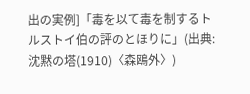出の実例]「毒を以て毒を制するトルストイ伯の評のとほりに」(出典:沈黙の塔(1910)〈森鴎外〉)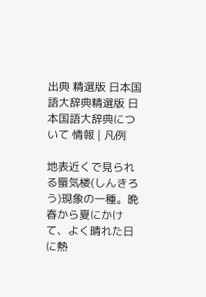出典 精選版 日本国語大辞典精選版 日本国語大辞典について 情報 | 凡例

地表近くで見られる蜃気楼(しんきろう)現象の一種。晩春から夏にかけて、よく晴れた日に熱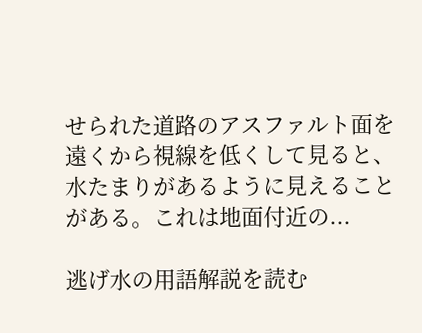せられた道路のアスファルト面を遠くから視線を低くして見ると、水たまりがあるように見えることがある。これは地面付近の...

逃げ水の用語解説を読む